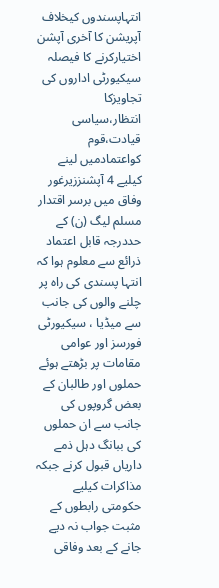انتہاپسندوں کیخلاف آپریشن کا آخری آپشن اختیارکرنے کا فیصلہ
سیکیورٹی اداروں کی تجاویزکا انتظار،سیاسی قیادت،قوم کواعتمادمیں لینے کیلیے 4 آپشنززیرغور
وفاق میں برسر اقتدار مسلم لیگ (ن) کے حددرجہ قابل اعتماد ذرائع سے معلوم ہوا کہ انتہا پسندی کی راہ پر چلنے والوں کی جانب سے میڈیا ، سیکیورٹی فورسز اور عوامی مقامات پر بڑھتے ہوئے حملوں اور طالبان کے بعض گروپوں کی جانب سے ان حملوں کی ببانگ دہل ذمے داریاں قبول کرنے جبکہ مذاکرات کیلیے حکومتی رابطوں کے مثبت جواب نہ دیے جانے کے بعد وفاقی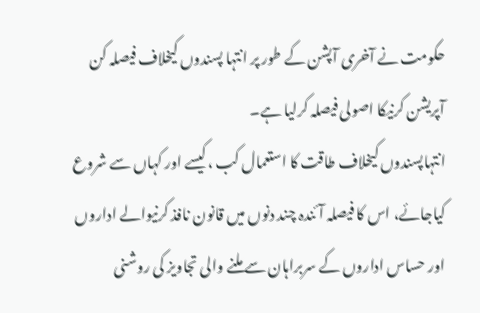حکومت نے آخری آپشن کے طور پر انتہا پسندوں کیخلاف فیصلہ کن آپریشن کرنیکا اصولی فیصلہ کرلیا ہے۔
انتہاپسندوں کیخلاف طاقت کا استعمال کب ،کیسے اور کہاں سے شروع کیاجائے، اس کا فیصلہ آئندہ چند دنوں میں قانون نافذ کرنیوالے اداروں اور حساس اداروں کے سربراہان سے ملنے والی تجاویز کی روشنی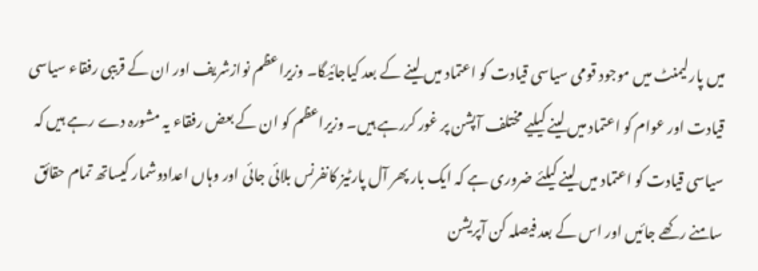میں پارلیمنٹ میں موجود قومی سیاسی قیادت کو اعتماد میں لینے کے بعد کیاجائیگا۔ وزیراعظم نوازشریف اور ان کے قریبی رفقاء سیاسی قیادت اور عوام کو اعتماد میں لینے کیلیے مختلف آپشن پر غور کررہے ہیں۔ وزیراعظم کو ان کے بعض رفقاء یہ مشورہ دے رہے ہیں کہ سیاسی قیادت کو اعتماد میں لینے کیلئے ضروری ہے کہ ایک بار پھر آل پارٹیز کانفرنس بلائی جائی اور وہاں اعدادوشمار کیساتھ تمام حقائق سامنے رکھے جائیں اور اس کے بعد فیصلہ کن آپریشن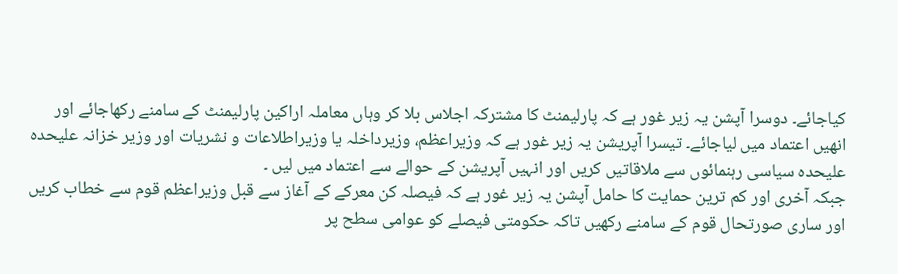کیاجائے۔ دوسرا آپشن یہ زیر غور ہے کہ پارلیمنٹ کا مشترکہ اجلاس بلا کر وہاں معاملہ اراکین پارلیمنٹ کے سامنے رکھاجائے اور انھیں اعتماد میں لیاجائے۔ تیسرا آپریشن یہ زیر غور ہے کہ وزیراعظم، وزیرداخلہ یا وزیراطلاعات و نشریات اور وزیر خزانہ علیحدہ علیحدہ سیاسی رہنمائوں سے ملاقاتیں کریں اور انہیں آپریشن کے حوالے سے اعتماد میں لیں ۔
جبکہ آخری اور کم ترین حمایت کا حامل آپشن یہ زیر غور ہے کہ فیصلہ کن معرکے کے آغاز سے قبل وزیراعظم قوم سے خطاب کریں اور ساری صورتحال قوم کے سامنے رکھیں تاکہ حکومتی فیصلے کو عوامی سطح پر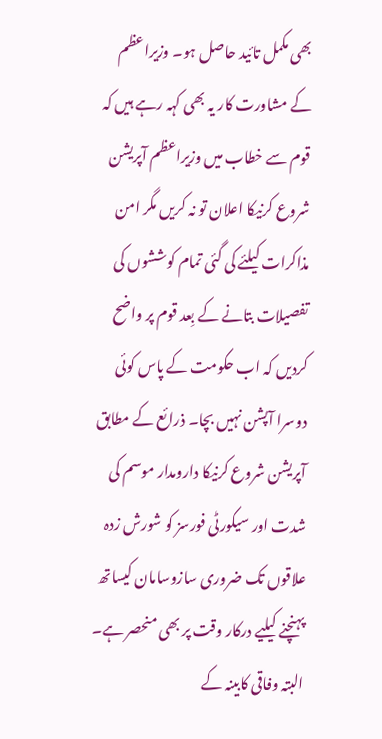بھی مکمل تائید حاصل ہو۔ وزیراعظم کے مشاورت کار یہ بھی کہہ رہے ہیں کہ قوم سے خطاب میں وزیراعظم آپریشن شروع کرنیکا اعلان تو نہ کریں مگر امن مذاکرات کیلئے کی گئی تمام کوششوں کی تفصیلات بتانے کے بِعد قوم پر واضح کردیں کہ اب حکومت کے پاس کوئی دوسرا آپشن نہیں بچا۔ ذرائع کے مطابق آپریشن شروع کرنیکا دارومدار موسم کی شدت اور سیکورٹی فورسز کو شورش زدہ علاقوں تک ضروری سازوسامان کیساتھ پہنچنے کیلیے درکار وقت پر بھی منحصر ہے۔ البتہ وفاقی کابینہ کے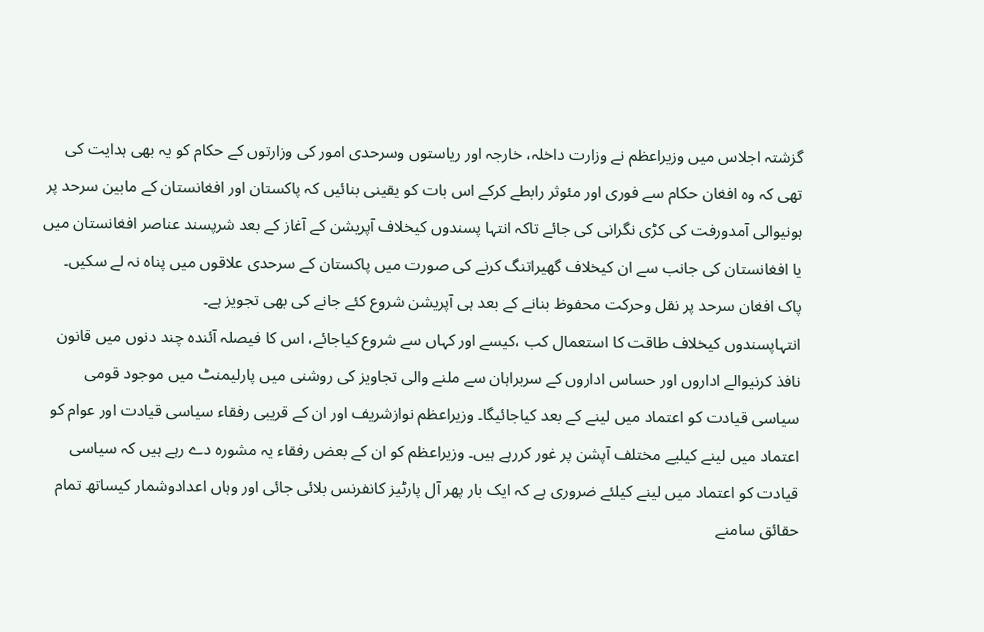گزشتہ اجلاس میں وزیراعظم نے وزارت داخلہ، خارجہ اور ریاستوں وسرحدی امور کی وزارتوں کے حکام کو یہ بھی ہدایت کی تھی کہ وہ افغان حکام سے فوری اور مئوثر رابطے کرکے اس بات کو یقینی بنائیں کہ پاکستان اور افغانستان کے مابین سرحد پر ہونیوالی آمدورفت کی کڑی نگرانی کی جائے تاکہ انتہا پسندوں کیخلاف آپریشن کے آغاز کے بعد شرپسند عناصر افغانستان میں یا افغانستان کی جانب سے ان کیخلاف گھیراتنگ کرنے کی صورت میں پاکستان کے سرحدی علاقوں میں پناہ نہ لے سکیں۔ پاک افغان سرحد پر نقل وحرکت محفوظ بنانے کے بعد ہی آپریشن شروع کئے جانے کی بھی تجویز ہے۔
انتہاپسندوں کیخلاف طاقت کا استعمال کب ،کیسے اور کہاں سے شروع کیاجائے، اس کا فیصلہ آئندہ چند دنوں میں قانون نافذ کرنیوالے اداروں اور حساس اداروں کے سربراہان سے ملنے والی تجاویز کی روشنی میں پارلیمنٹ میں موجود قومی سیاسی قیادت کو اعتماد میں لینے کے بعد کیاجائیگا۔ وزیراعظم نوازشریف اور ان کے قریبی رفقاء سیاسی قیادت اور عوام کو اعتماد میں لینے کیلیے مختلف آپشن پر غور کررہے ہیں۔ وزیراعظم کو ان کے بعض رفقاء یہ مشورہ دے رہے ہیں کہ سیاسی قیادت کو اعتماد میں لینے کیلئے ضروری ہے کہ ایک بار پھر آل پارٹیز کانفرنس بلائی جائی اور وہاں اعدادوشمار کیساتھ تمام حقائق سامنے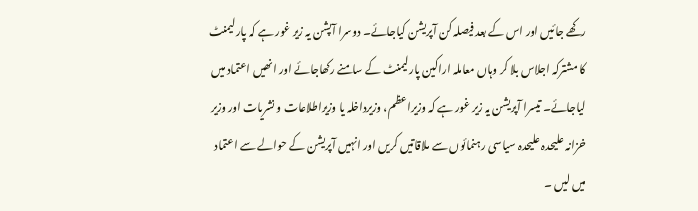رکھے جائیں اور اس کے بعد فیصلہ کن آپریشن کیاجائے۔ دوسرا آپشن یہ زیر غور ہے کہ پارلیمنٹ کا مشترکہ اجلاس بلا کر وہاں معاملہ اراکین پارلیمنٹ کے سامنے رکھاجائے اور انھیں اعتماد میں لیاجائے۔ تیسرا آپریشن یہ زیر غور ہے کہ وزیراعظم، وزیرداخلہ یا وزیراطلاعات و نشریات اور وزیر خزانہ علیحدہ علیحدہ سیاسی رہنمائوں سے ملاقاتیں کریں اور انہیں آپریشن کے حوالے سے اعتماد میں لیں ۔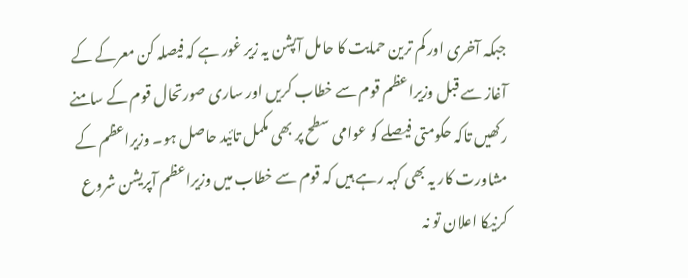جبکہ آخری اور کم ترین حمایت کا حامل آپشن یہ زیر غور ہے کہ فیصلہ کن معرکے کے آغاز سے قبل وزیراعظم قوم سے خطاب کریں اور ساری صورتحال قوم کے سامنے رکھیں تاکہ حکومتی فیصلے کو عوامی سطح پر بھی مکمل تائید حاصل ہو۔ وزیراعظم کے مشاورت کار یہ بھی کہہ رہے ہیں کہ قوم سے خطاب میں وزیراعظم آپریشن شروع کرنیکا اعلان تو نہ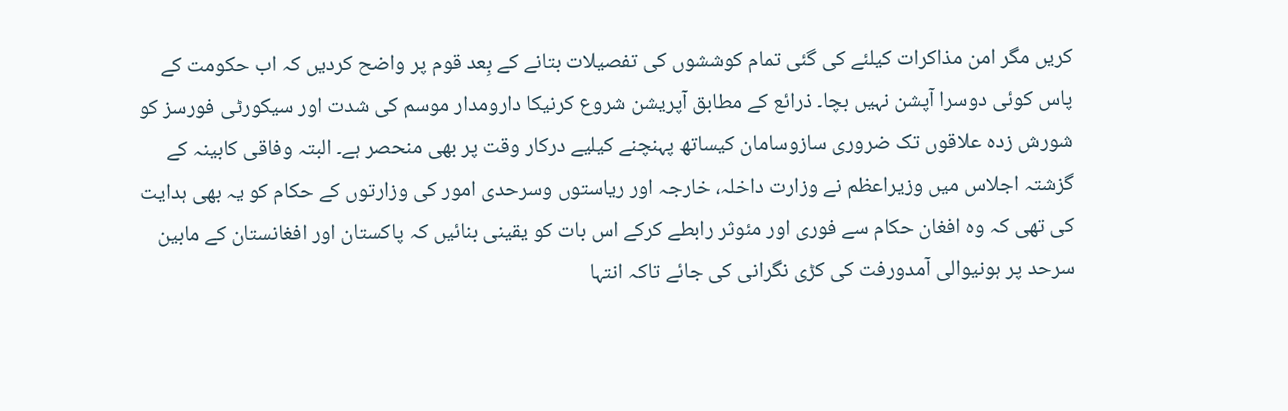کریں مگر امن مذاکرات کیلئے کی گئی تمام کوششوں کی تفصیلات بتانے کے بِعد قوم پر واضح کردیں کہ اب حکومت کے پاس کوئی دوسرا آپشن نہیں بچا۔ ذرائع کے مطابق آپریشن شروع کرنیکا دارومدار موسم کی شدت اور سیکورٹی فورسز کو شورش زدہ علاقوں تک ضروری سازوسامان کیساتھ پہنچنے کیلیے درکار وقت پر بھی منحصر ہے۔ البتہ وفاقی کابینہ کے گزشتہ اجلاس میں وزیراعظم نے وزارت داخلہ، خارجہ اور ریاستوں وسرحدی امور کی وزارتوں کے حکام کو یہ بھی ہدایت کی تھی کہ وہ افغان حکام سے فوری اور مئوثر رابطے کرکے اس بات کو یقینی بنائیں کہ پاکستان اور افغانستان کے مابین سرحد پر ہونیوالی آمدورفت کی کڑی نگرانی کی جائے تاکہ انتہا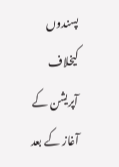پسندوں کیخلاف آپریشن کے آغاز کے بعد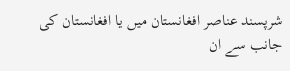شرپسند عناصر افغانستان میں یا افغانستان کی جانب سے ان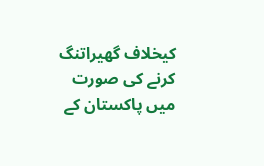کیخلاف گھیراتنگ کرنے کی صورت میں پاکستان کے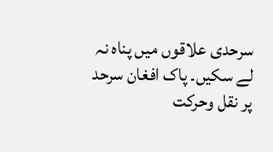سرحدی علاقوں میں پناہ نہ لے سکیں۔ پاک افغان سرحد پر نقل وحرکت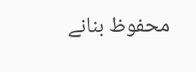محفوظ بنانے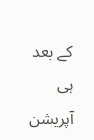کے بعد ہی آپریشن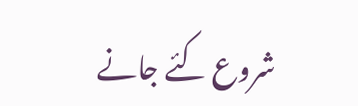شروع کئے جانے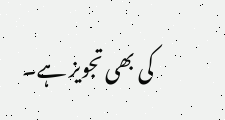کی بھی تجویز ہے۔